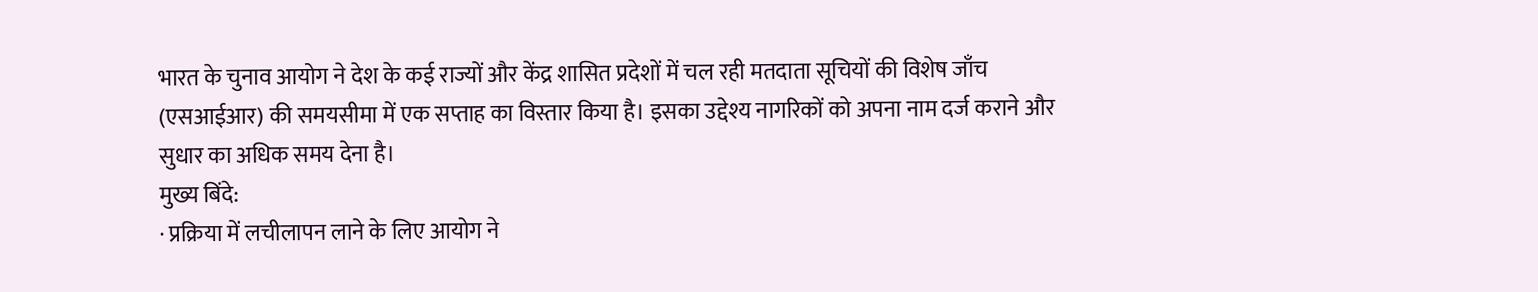भारत के चुनाव आयोग ने देश के कई राज्यों और केंद्र शासित प्रदेशों में चल रही मतदाता सूचियों की विशेष जाँच (एसआईआर) की समयसीमा में एक सप्ताह का विस्तार किया है। इसका उद्देश्य नागरिकों को अपना नाम दर्ज कराने और सुधार का अधिक समय देना है।
मुख्य बिंदे:
· प्रक्रिया में लचीलापन लाने के लिए आयोग ने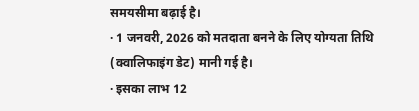समयसीमा बढ़ाई है।
· 1 जनवरी, 2026 को मतदाता बनने के लिए योग्यता तिथि (क्वालिफाइंग डेट) मानी गई है।
· इसका लाभ 12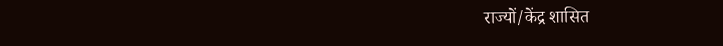राज्यों/केंद्र शासित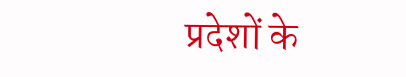प्रदेशों के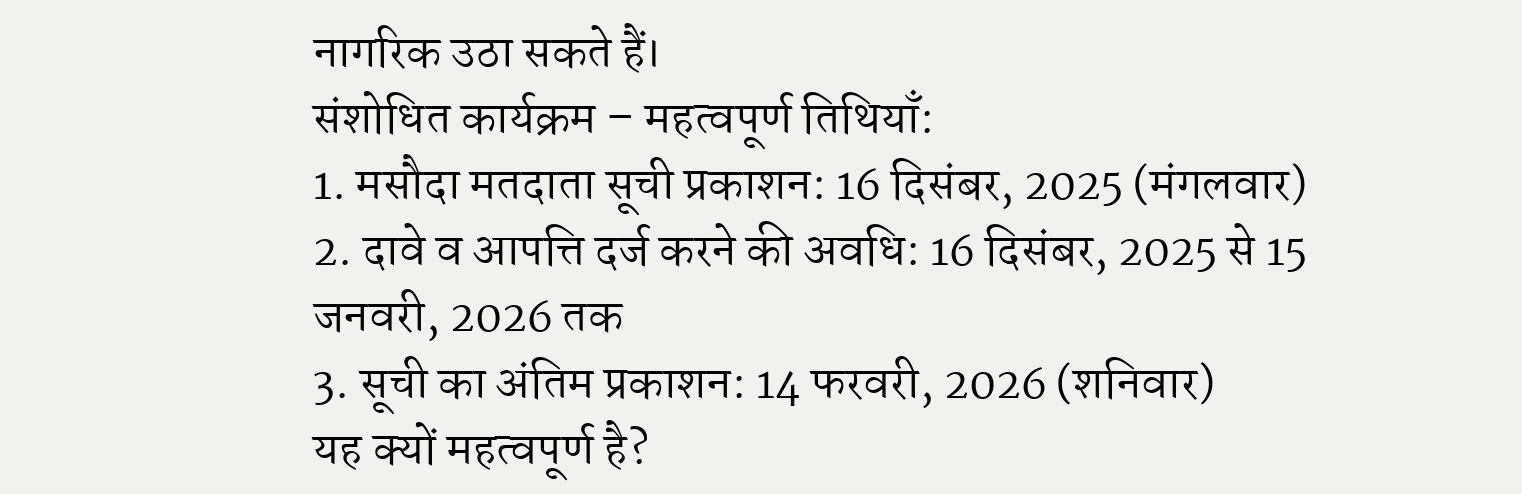नागरिक उठा सकते हैं।
संशोधित कार्यक्रम – महत्वपूर्ण तिथियाँ:
1. मसौदा मतदाता सूची प्रकाशन: 16 दिसंबर, 2025 (मंगलवार)
2. दावे व आपत्ति दर्ज करने की अवधि: 16 दिसंबर, 2025 से 15 जनवरी, 2026 तक
3. सूची का अंतिम प्रकाशन: 14 फरवरी, 2026 (शनिवार)
यह क्यों महत्वपूर्ण है?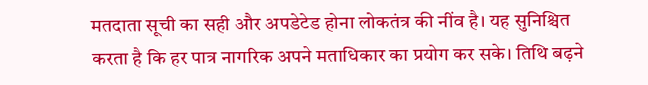मतदाता सूची का सही और अपडेटेड होना लोकतंत्र की नींव है। यह सुनिश्चित करता है कि हर पात्र नागरिक अपने मताधिकार का प्रयोग कर सके। तिथि बढ़ने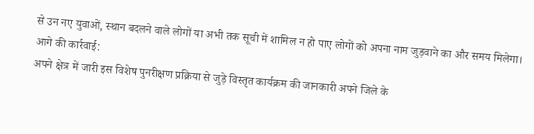से उन नए युवाओं, स्थान बदलने वाले लोगों या अभी तक सूची में शामिल न हो पाए लोगों को अपना नाम जुड़वाने का और समय मिलेगा।
आगे की कार्रवाई:
अपने क्षेत्र में जारी इस विशेष पुनरीक्षण प्रक्रिया से जुड़े विस्तृत कार्यक्रम की जानकारी अपने जिले के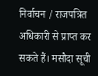निर्वाचन / राजपत्रित अधिकारी से प्राप्त कर सकते हैं। मसौदा सूची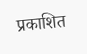प्रकाशित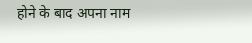होने के बाद अपना नाम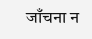जाँचना न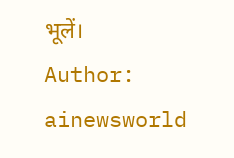भूलें।
Author: ainewsworld